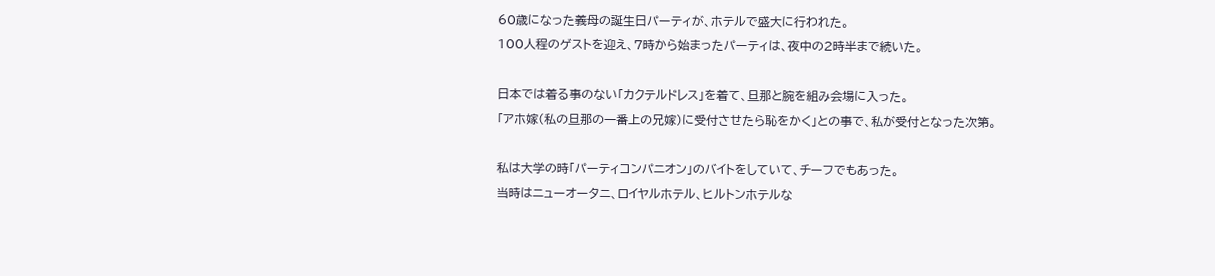60歳になった義母の誕生日パーティが、ホテルで盛大に行われた。
100人程のゲストを迎え、7時から始まったパーティは、夜中の2時半まで続いた。

日本では着る事のない「カクテルドレス」を着て、旦那と腕を組み会場に入った。
「アホ嫁(私の旦那の一番上の兄嫁)に受付させたら恥をかく」との事で、私が受付となった次第。

私は大学の時「パーティコンパニオン」のバイトをしていて、チーフでもあった。
当時はニューオータニ、ロイヤルホテル、ヒルトンホテルな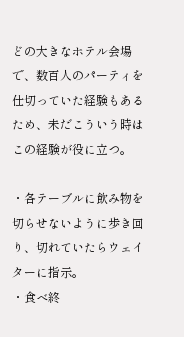どの大きなホテル会場で、数百人のパーティを仕切っていた経験もあるため、未だこういう時はこの経験が役に立つ。

・各テーブルに飲み物を切らせないように歩き回り、切れていたらウェイターに指示。
・食べ終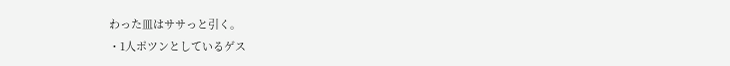わった皿はササっと引く。
・1人ポツンとしているゲス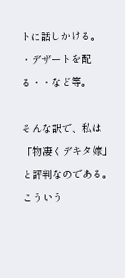トに話しかける。
・デザートを配る・・など等。

そんな訳で、私は「物凄くデキタ嫁」と評判なのである。
こういう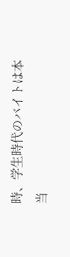時、学生時代のバイトは本当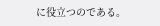に役立つのである。